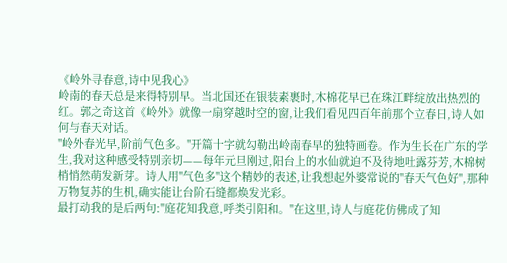《岭外寻春意,诗中见我心》
岭南的春天总是来得特别早。当北国还在银装素裹时,木棉花早已在珠江畔绽放出热烈的红。郭之奇这首《岭外》就像一扇穿越时空的窗,让我们看见四百年前那个立春日,诗人如何与春天对话。
"岭外春光早,阶前气色多。"开篇十字就勾勒出岭南春早的独特画卷。作为生长在广东的学生,我对这种感受特别亲切——每年元旦刚过,阳台上的水仙就迫不及待地吐露芬芳,木棉树梢悄然萌发新芽。诗人用"气色多"这个精妙的表述,让我想起外婆常说的"春天气色好",那种万物复苏的生机,确实能让台阶石缝都焕发光彩。
最打动我的是后两句:"庭花知我意,呼类引阳和。"在这里,诗人与庭花仿佛成了知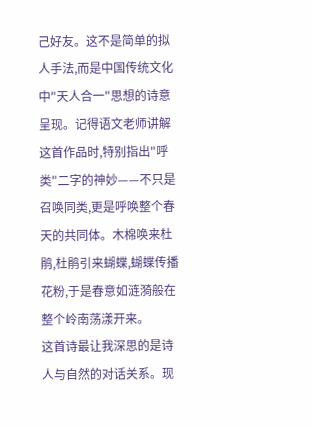己好友。这不是简单的拟人手法,而是中国传统文化中"天人合一"思想的诗意呈现。记得语文老师讲解这首作品时,特别指出"呼类"二字的神妙——不只是召唤同类,更是呼唤整个春天的共同体。木棉唤来杜鹃,杜鹃引来蝴蝶,蝴蝶传播花粉,于是春意如涟漪般在整个岭南荡漾开来。
这首诗最让我深思的是诗人与自然的对话关系。现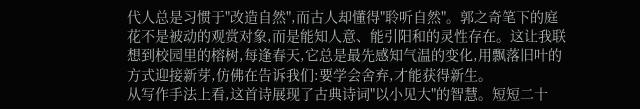代人总是习惯于"改造自然",而古人却懂得"聆听自然"。郭之奇笔下的庭花不是被动的观赏对象,而是能知人意、能引阳和的灵性存在。这让我联想到校园里的榕树,每逢春天,它总是最先感知气温的变化,用飘落旧叶的方式迎接新芽,仿佛在告诉我们:要学会舍弃,才能获得新生。
从写作手法上看,这首诗展现了古典诗词"以小见大"的智慧。短短二十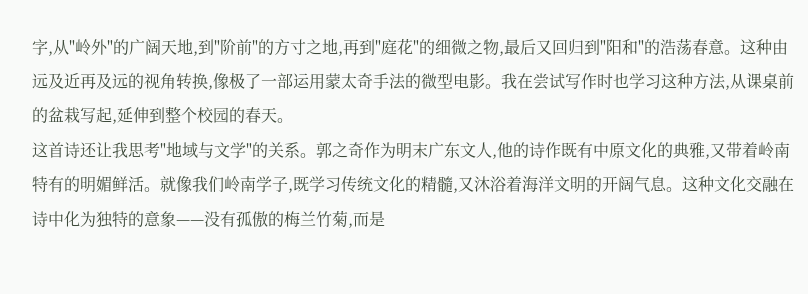字,从"岭外"的广阔天地,到"阶前"的方寸之地,再到"庭花"的细微之物,最后又回归到"阳和"的浩荡春意。这种由远及近再及远的视角转换,像极了一部运用蒙太奇手法的微型电影。我在尝试写作时也学习这种方法,从课桌前的盆栽写起,延伸到整个校园的春天。
这首诗还让我思考"地域与文学"的关系。郭之奇作为明末广东文人,他的诗作既有中原文化的典雅,又带着岭南特有的明媚鲜活。就像我们岭南学子,既学习传统文化的精髓,又沐浴着海洋文明的开阔气息。这种文化交融在诗中化为独特的意象——没有孤傲的梅兰竹菊,而是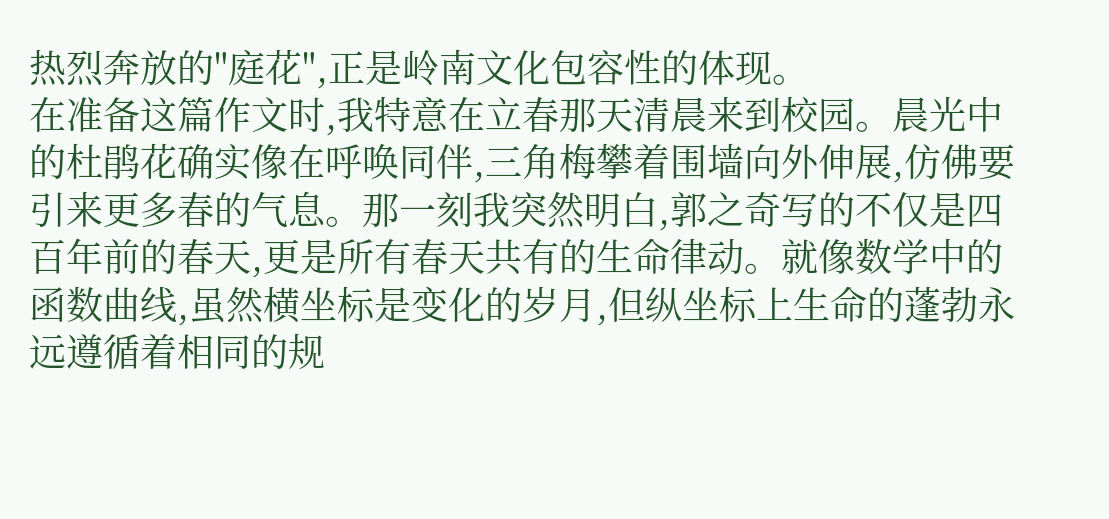热烈奔放的"庭花",正是岭南文化包容性的体现。
在准备这篇作文时,我特意在立春那天清晨来到校园。晨光中的杜鹃花确实像在呼唤同伴,三角梅攀着围墙向外伸展,仿佛要引来更多春的气息。那一刻我突然明白,郭之奇写的不仅是四百年前的春天,更是所有春天共有的生命律动。就像数学中的函数曲线,虽然横坐标是变化的岁月,但纵坐标上生命的蓬勃永远遵循着相同的规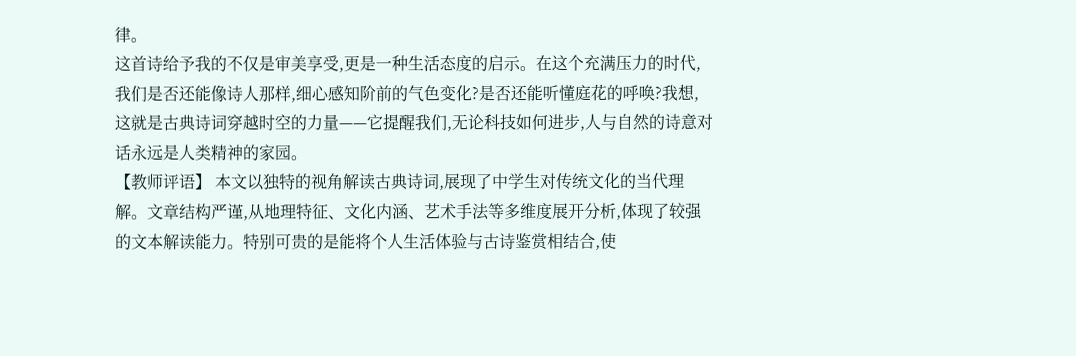律。
这首诗给予我的不仅是审美享受,更是一种生活态度的启示。在这个充满压力的时代,我们是否还能像诗人那样,细心感知阶前的气色变化?是否还能听懂庭花的呼唤?我想,这就是古典诗词穿越时空的力量——它提醒我们,无论科技如何进步,人与自然的诗意对话永远是人类精神的家园。
【教师评语】 本文以独特的视角解读古典诗词,展现了中学生对传统文化的当代理解。文章结构严谨,从地理特征、文化内涵、艺术手法等多维度展开分析,体现了较强的文本解读能力。特别可贵的是能将个人生活体验与古诗鉴赏相结合,使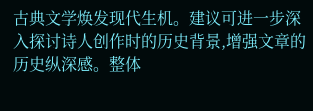古典文学焕发现代生机。建议可进一步深入探讨诗人创作时的历史背景,增强文章的历史纵深感。整体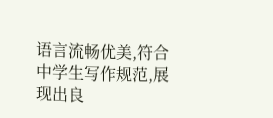语言流畅优美,符合中学生写作规范,展现出良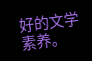好的文学素养。